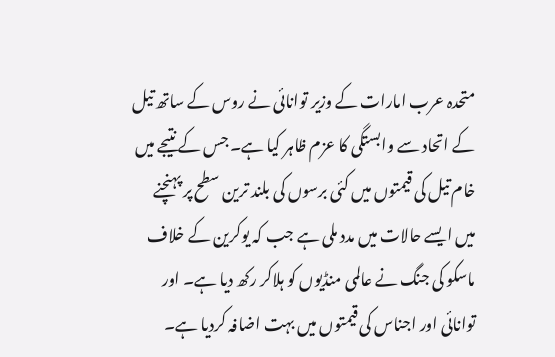متحدہ عرب امارات کے وزیر توانائی نے روس کے ساتھ تیل کے اتحاد سے وابستگی کا عزم ظاہر کیا ہے۔ جس کے نتیجے میں خام تیل کی قیمتوں میں کئی برسوں کی بلند ترین سطح پر پہنچنے میں ایسے حالات میں مدد ملی ہے جب کہ یوکرین کے خلاف ماسکو کی جنگ نے عالمی منڈیوں کو ہلاکر رکھ دیا ہے۔ اور توانائی اور اجناس کی قیمتوں میں بہت اضافہ کردیا ہے۔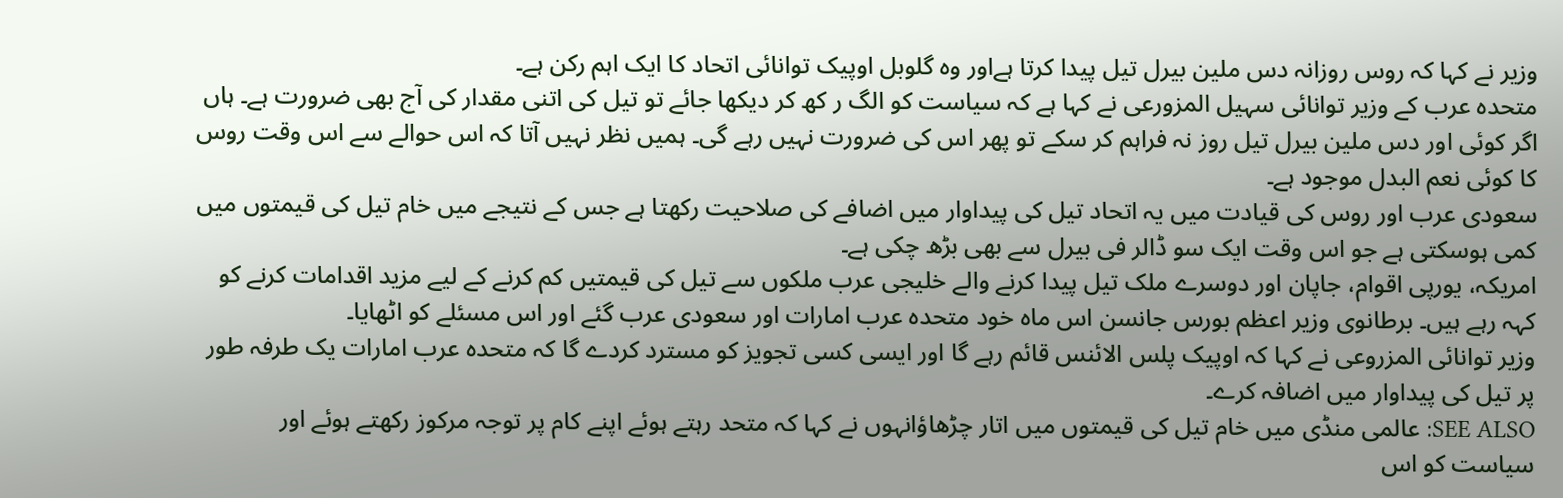وزیر نے کہا کہ روس روزانہ دس ملین بیرل تیل پیدا کرتا ہےاور وہ گلوبل اوپیک توانائی اتحاد کا ایک اہم رکن ہے۔
متحدہ عرب کے وزیر توانائی سہیل المزورعی نے کہا ہے کہ سیاست کو الگ ر کھ کر دیکھا جائے تو تیل کی اتنی مقدار کی آج بھی ضرورت ہے۔ ہاں اگر کوئی اور دس ملین بیرل تیل روز نہ فراہم کر سکے تو پھر اس کی ضرورت نہیں رہے گی۔ ہمیں نظر نہیں آتا کہ اس حوالے سے اس وقت روس کا کوئی نعم البدل موجود ہے۔
سعودی عرب اور روس کی قیادت میں یہ اتحاد تیل کی پیداوار میں اضافے کی صلاحیت رکھتا ہے جس کے نتیجے میں خام تیل کی قیمتوں میں کمی ہوسکتی ہے جو اس وقت ایک سو ڈالر فی بیرل سے بھی بڑھ چکی ہے۔
امریکہ، یورپی اقوام، جاپان اور دوسرے ملک تیل پیدا کرنے والے خلیجی عرب ملکوں سے تیل کی قیمتیں کم کرنے کے لیے مزید اقدامات کرنے کو کہہ رہے ہیں۔ برطانوی وزیر اعظم بورس جانسن اس ماہ خود متحدہ عرب امارات اور سعودی عرب گئے اور اس مسئلے کو اٹھایا۔
وزیر توانائی المزروعی نے کہا کہ اوپیک پلس الائنس قائم رہے گا اور ایسی کسی تجویز کو مسترد کردے گا کہ متحدہ عرب امارات یک طرفہ طور پر تیل کی پیداوار میں اضافہ کرے۔
SEE ALSO: عالمی منڈی میں خام تیل کی قیمتوں میں اتار چڑھاؤانہوں نے کہا کہ متحد رہتے ہوئے اپنے کام پر توجہ مرکوز رکھتے ہوئے اور سیاست کو اس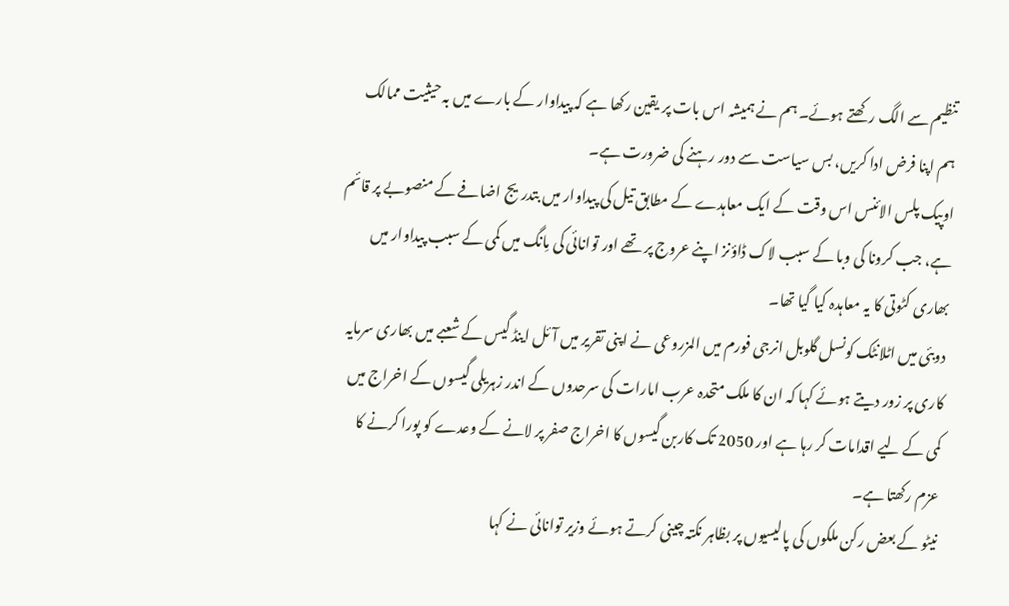تنظیم سے الگ رکھتے ہوئے۔ ہم نے ہمیشہ اس بات پر یقین رکھا ہے کہ پیداوار کے بارے میں بہ حیثیت ممالک ہم اپنا فرض ادا کریں، بس سیاست سے دور رہنے کی ضرورت ہے۔
اوپیک پلس الائنس اس وقت کے ایک معاہدے کے مطابق تیل کی پیداوار میں بتدریج اضافے کے منصوبے پر قائم ہے، جب کرونا کی وبا کے سبب لاک ڈاؤنز اپنے عروج پر تھے اور توانائی کی مِانگ میں کمی کے سبب پیداوار میں بھاری کٹوتی کا یہ معاہدہ کیا گیا تھا۔
دوبئی میں اٹلانٹک کونسل گلوبل انرجی فورم میں المزروعی نے اپنی تقریر میں آئل اینڈ گیس کے شعبے میں بھاری سرمایہ کاری پر زور دیتے ہوئے کہا کہ ان کا ملک متحدہ عرب امارات کی سرحدوں کے اندر زہریلی گیسوں کے اخراج میں کمی کے لیے اقدامات کر رہا ہے اور 2050 تک کاربن گیسوں کا اخراج صفر پر لانے کے وعدے کو پورا کرنے کا عزم رکھتا ہے۔
نیٹو کے بعض رکن ملکوں کی پالیسیوں پر بظاہر نکتہ چینی کرتے ہوئے وزیر توانائی نے کہا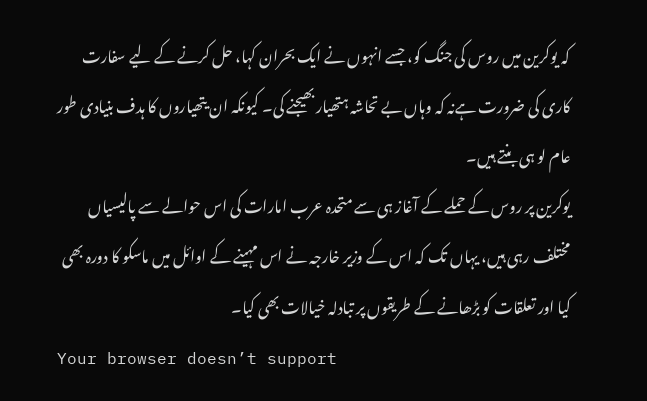کہ یوکرین میں روس کی جنگ کو، جسے انہوں نے ایک بحران کہا، حل کرنے کے لیے سفارت کاری کی ضرورت ہےنہ کہ وہاں بے تحاشہ ہتھیار بھیجنے کی۔ کیونکہ ان یتھیاروں کا ہدف بنیادی طور عام لو ہی بنتے ہیں۔
یوکرین پر روس کے حملے کے آغاز ہی سے متحدہ عرب امارات کی اس حوالے سے پالیسیاں مختلف رہی ہیں، یہاں تک کہ اس کے وزیر خارجہ نے اس مہینے کے اوائل میں ماسکو کا دورہ بھی کیا اور تعلقات کو بڑھانے کے طریقوں پر تبادلہ خیالات بھی کیا۔
Your browser doesn’t support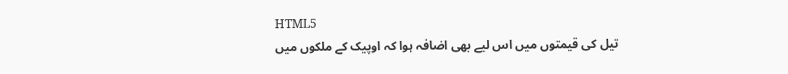HTML5
تیل کی قیمتوں میں اس لیے بھی اضافہ ہوا کہ اوپیک کے ملکوں میں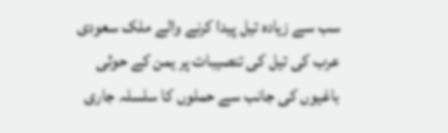سب سے زیادہ تیل پیدا کرنے والے ملک سعودی عرب کی تیل کی تنصیبات پر یمن کے حوثی باغیوں کی جانب سے حملوں کا سلسلہ جاری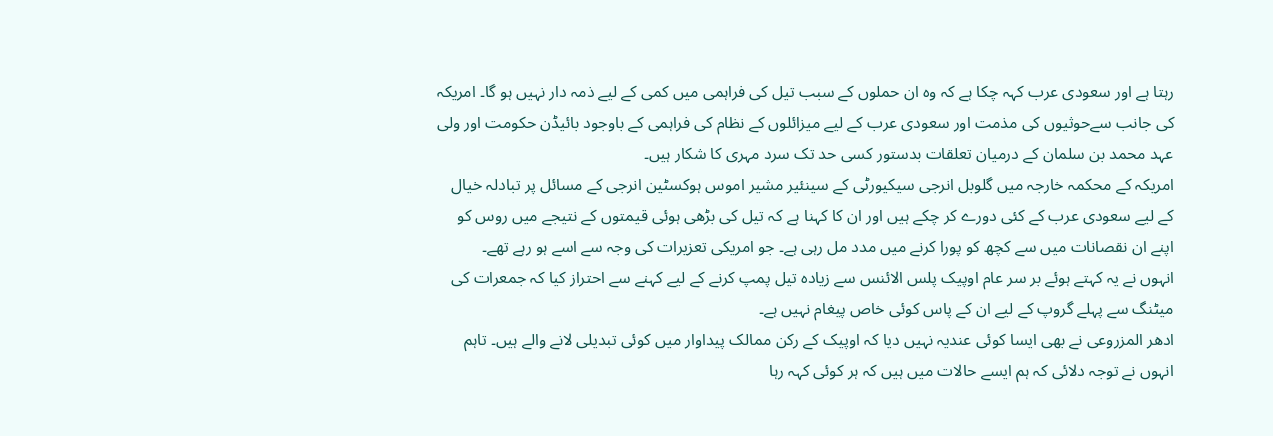رہتا ہے اور سعودی عرب کہہ چکا ہے کہ وہ ان حملوں کے سبب تیل کی فراہمی میں کمی کے لیے ذمہ دار نہیں ہو گا۔ امریکہ کی جانب سےحوثیوں کی مذمت اور سعودی عرب کے لیے میزائلوں کے نظام کی فراہمی کے باوجود بائیڈن حکومت اور ولی عہد محمد بن سلمان کے درمیان تعلقات بدستور کسی حد تک سرد مہری کا شکار ہیں۔
امریکہ کے محکمہ خارجہ میں گلوبل انرجی سیکیورٹی کے سینئیر مشیر اموس ہوکسٹین انرجی کے مسائل پر تبادلہ خیال کے لیے سعودی عرب کے کئی دورے کر چکے ہیں اور ان کا کہنا ہے کہ تیل کی بڑھی ہوئی قیمتوں کے نتیجے میں روس کو اپنے ان نقصانات میں سے کچھ کو پورا کرنے میں مدد مل رہی ہے۔ جو امریکی تعزیرات کی وجہ سے اسے ہو رہے تھے۔
انہوں نے یہ کہتے ہوئے بر سر عام اوپیک پلس الائنس سے زیادہ تیل پمپ کرنے کے لیے کہنے سے احتراز کیا کہ جمعرات کی میٹنگ سے پہلے گروپ کے لیے ان کے پاس کوئی خاص پیغام نہیں ہے۔
ادھر المزروعی نے بھی ایسا کوئی عندیہ نہیں دیا کہ اوپیک کے رکن ممالک پیداوار میں کوئی تبدیلی لانے والے ہیں۔ تاہم انہوں نے توجہ دلائی کہ ہم ایسے حالات میں ہیں کہ ہر کوئی کہہ رہا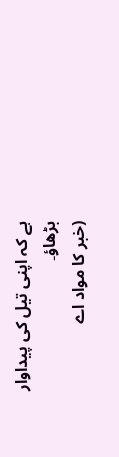ہے کہ اپنی تیل کی پیداوار بڑھاؤ۔
(خبر کا مواد اے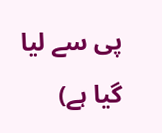پی سے لیا گیا ہے)